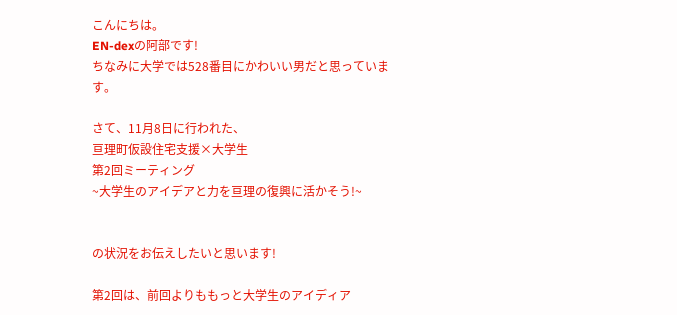こんにちは。
EN-dexの阿部です!
ちなみに大学では528番目にかわいい男だと思っています。

さて、11月8日に行われた、
亘理町仮設住宅支援×大学生
第2回ミーティング
~大学生のアイデアと力を亘理の復興に活かそう!~


の状況をお伝えしたいと思います!

第2回は、前回よりももっと大学生のアイディア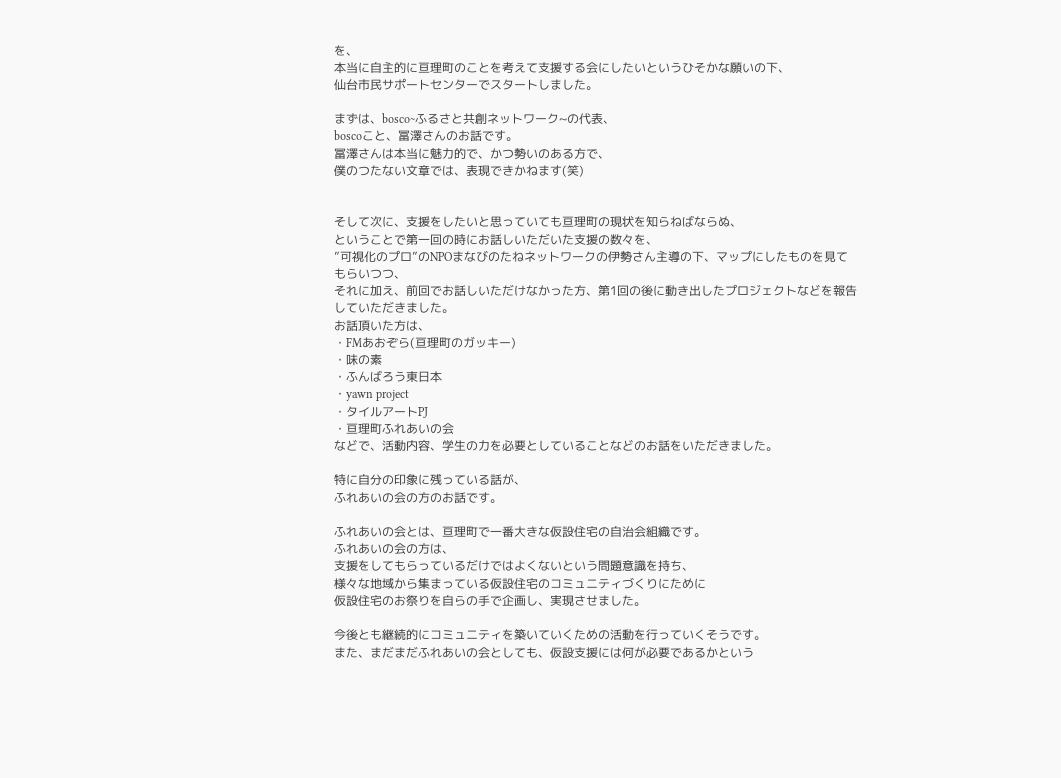を、
本当に自主的に亘理町のことを考えて支援する会にしたいというひそかな願いの下、
仙台市民サポートセンターでスタートしました。

まずは、bosco~ふるさと共創ネットワーク~の代表、
boscoこと、冨澤さんのお話です。
冨澤さんは本当に魅力的で、かつ勢いのある方で、
僕のつたない文章では、表現できかねます(笑)


そして次に、支援をしたいと思っていても亘理町の現状を知らねばならぬ、
ということで第一回の時にお話しいただいた支援の数々を、
”可視化のプロ”のNPOまなびのたねネットワークの伊勢さん主導の下、マップにしたものを見てもらいつつ、
それに加え、前回でお話しいただけなかった方、第1回の後に動き出したプロジェクトなどを報告していただきました。
お話頂いた方は、
・FMあおぞら(亘理町のガッキー)
・味の素
・ふんばろう東日本
・yawn project
・タイルアートPJ
・亘理町ふれあいの会
などで、活動内容、学生の力を必要としていることなどのお話をいただきました。

特に自分の印象に残っている話が、
ふれあいの会の方のお話です。

ふれあいの会とは、亘理町で一番大きな仮設住宅の自治会組織です。
ふれあいの会の方は、
支援をしてもらっているだけではよくないという問題意識を持ち、
様々な地域から集まっている仮設住宅のコミュニティづくりにために
仮設住宅のお祭りを自らの手で企画し、実現させました。

今後とも継続的にコミュニティを築いていくための活動を行っていくそうです。
また、まだまだふれあいの会としても、仮設支援には何が必要であるかという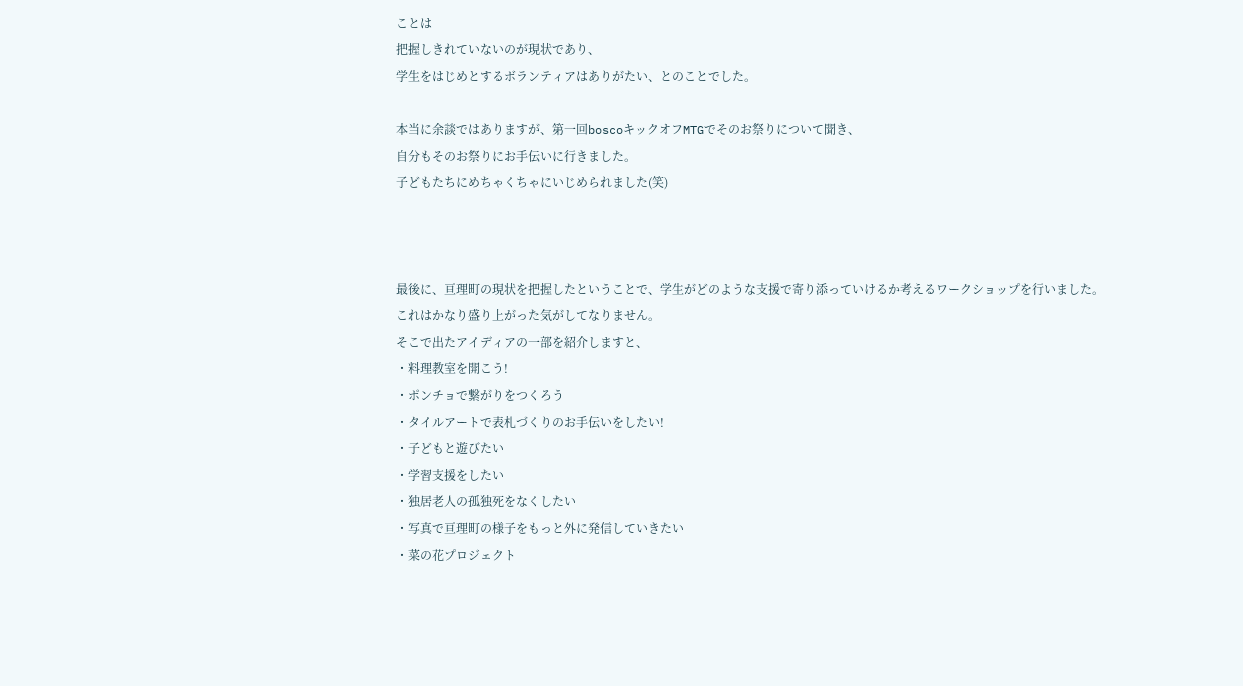ことは
把握しきれていないのが現状であり、
学生をはじめとするボランティアはありがたい、とのことでした。

本当に余談ではありますが、第一回boscoキックオフMTGでそのお祭りについて聞き、
自分もそのお祭りにお手伝いに行きました。
子どもたちにめちゃくちゃにいじめられました(笑)



最後に、亘理町の現状を把握したということで、学生がどのような支援で寄り添っていけるか考えるワークショップを行いました。
これはかなり盛り上がった気がしてなりません。
そこで出たアイディアの一部を紹介しますと、
・料理教室を開こう!
・ポンチョで繋がりをつくろう
・タイルアートで表札づくりのお手伝いをしたい!
・子どもと遊びたい
・学習支援をしたい
・独居老人の孤独死をなくしたい
・写真で亘理町の様子をもっと外に発信していきたい
・菜の花プロジェクト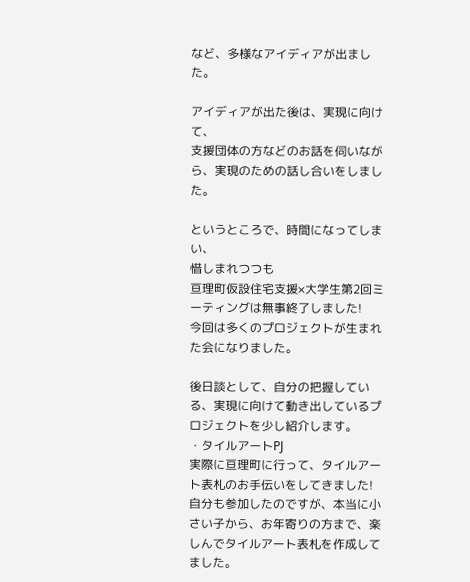など、多様なアイディアが出ました。

アイディアが出た後は、実現に向けて、
支援団体の方などのお話を伺いながら、実現のための話し合いをしました。

というところで、時間になってしまい、
惜しまれつつも
亘理町仮設住宅支援×大学生第2回ミーティングは無事終了しました!
今回は多くのプロジェクトが生まれた会になりました。

後日談として、自分の把握している、実現に向けて動き出しているプロジェクトを少し紹介します。
・タイルアートPJ
実際に亘理町に行って、タイルアート表札のお手伝いをしてきました!
自分も参加したのですが、本当に小さい子から、お年寄りの方まで、楽しんでタイルアート表札を作成してました。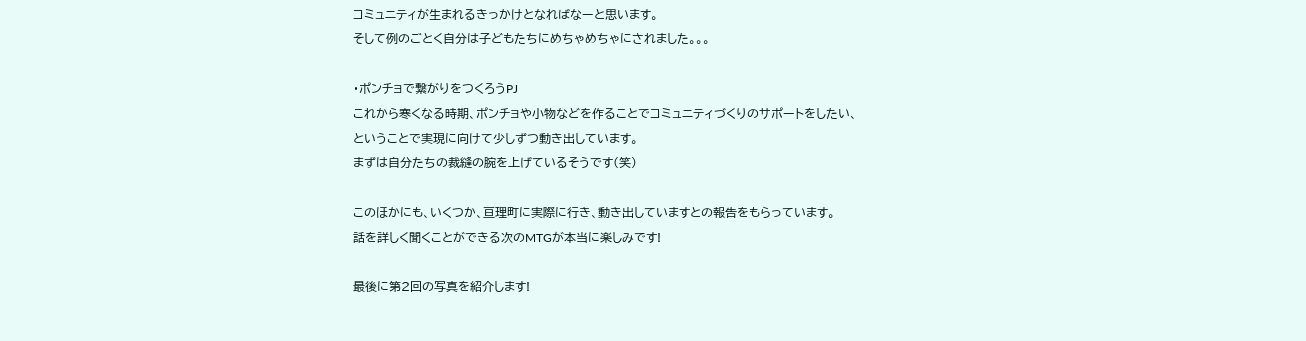コミュニティが生まれるきっかけとなればなーと思います。
そして例のごとく自分は子どもたちにめちゃめちゃにされました。。。

・ポンチョで繋がりをつくろうPJ
これから寒くなる時期、ポンチョや小物などを作ることでコミュニティづくりのサポートをしたい、
ということで実現に向けて少しずつ動き出しています。
まずは自分たちの裁縫の腕を上げているそうです(笑)

このほかにも、いくつか、亘理町に実際に行き、動き出していますとの報告をもらっています。
話を詳しく聞くことができる次のMTGが本当に楽しみです!

最後に第2回の写真を紹介します!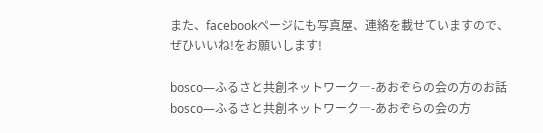また、facebookページにも写真屋、連絡を載せていますので、
ぜひいいね!をお願いします!

bosco―ふるさと共創ネットワーク―-あおぞらの会の方のお話
bosco―ふるさと共創ネットワーク―-あおぞらの会の方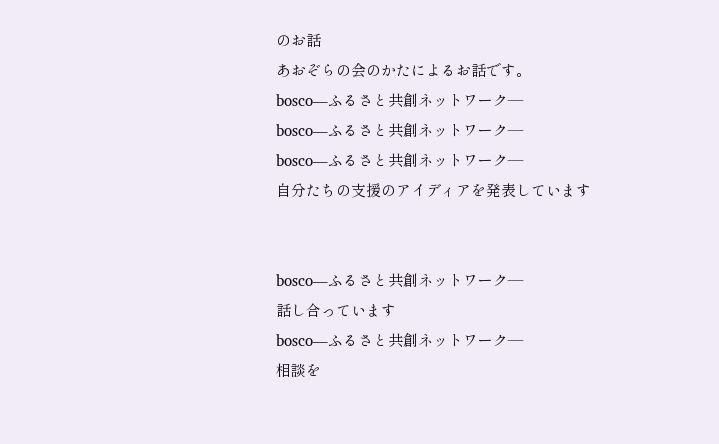のお話
あおぞらの会のかたによるお話です。
bosco―ふるさと共創ネットワーク―
bosco―ふるさと共創ネットワーク―
bosco―ふるさと共創ネットワーク―
自分たちの支援のアイディアを発表しています


bosco―ふるさと共創ネットワーク―
話し合っています
bosco―ふるさと共創ネットワーク―
相談を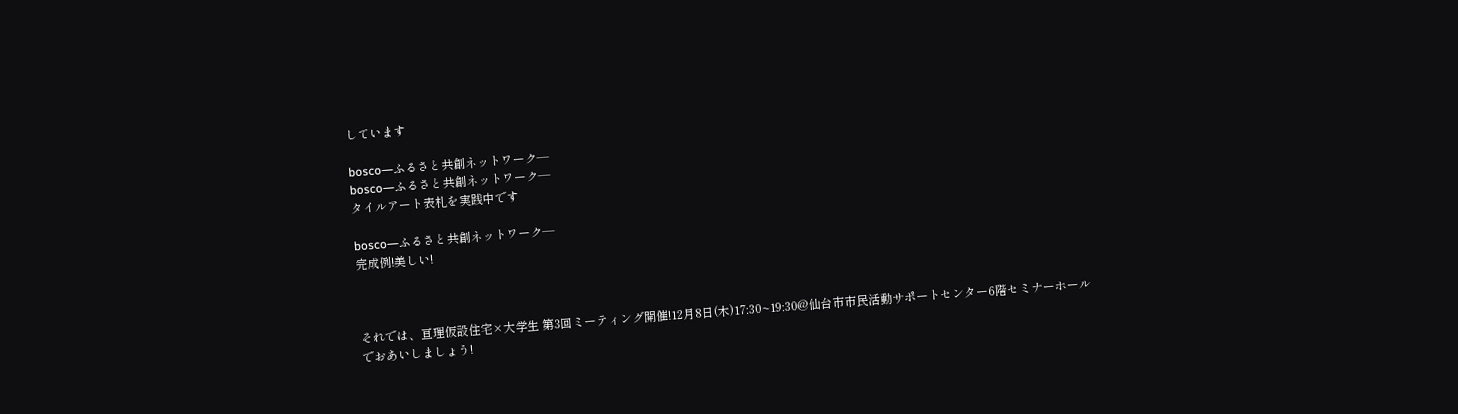しています

bosco―ふるさと共創ネットワーク―
bosco―ふるさと共創ネットワーク―
タイルアート表札を実践中です

bosco―ふるさと共創ネットワーク―
完成例!美しい!



それでは、亘理仮設住宅×大学生 第3回ミーティング開催!12月8日(木)17:30~19:30@仙台市市民活動サポートセンター6階セミナーホール
でおあいしましょう!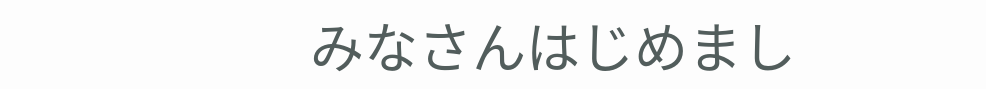みなさんはじめまし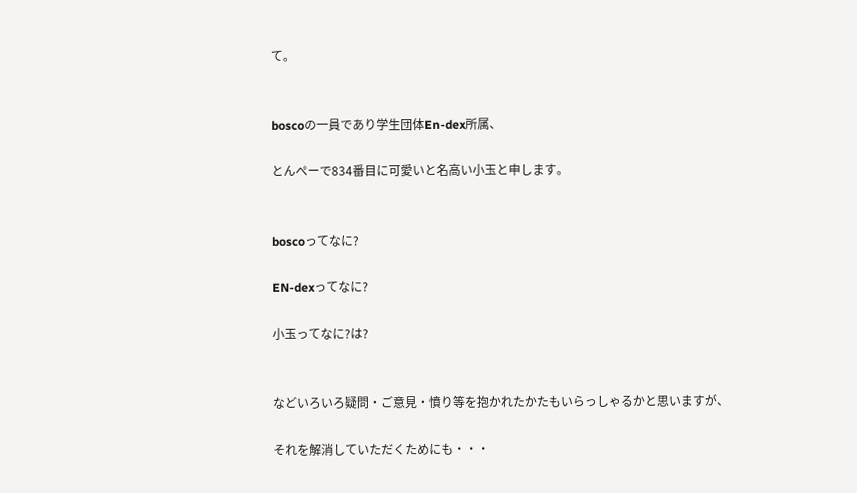て。


boscoの一員であり学生団体En-dex所属、

とんぺーで834番目に可愛いと名高い小玉と申します。


boscoってなに?

EN-dexってなに?

小玉ってなに?は?


などいろいろ疑問・ご意見・憤り等を抱かれたかたもいらっしゃるかと思いますが、

それを解消していただくためにも・・・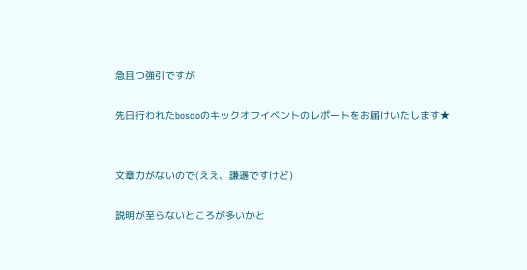急且つ強引ですが

先日行われたboscoのキックオフイベントのレポートをお届けいたします★


文章力がないので(ええ、謙遜ですけど)

説明が至らないところが多いかと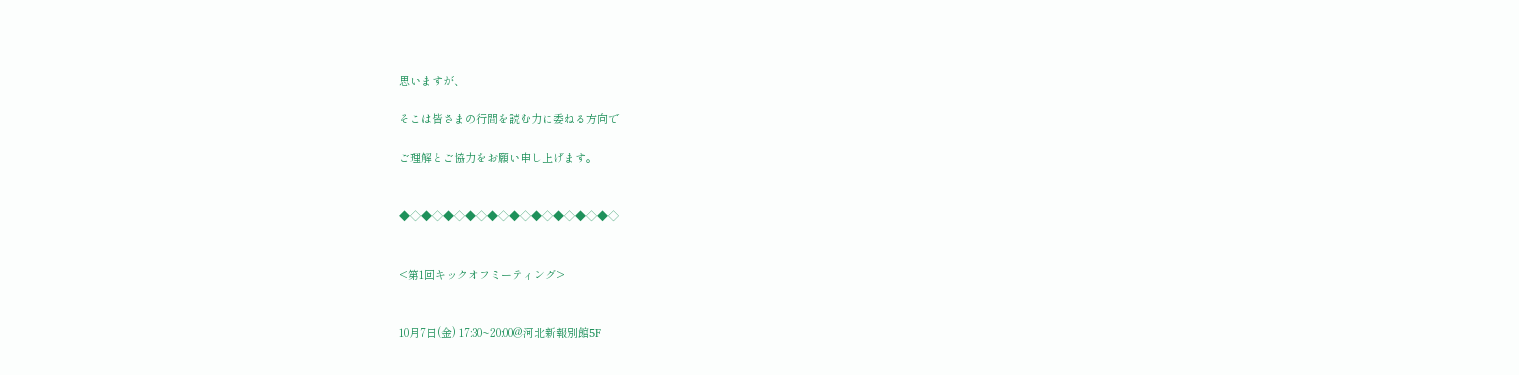思いますが、

そこは皆さまの行間を読む力に委ねる方向で

ご理解とご協力をお願い申し上げます。


◆◇◆◇◆◇◆◇◆◇◆◇◆◇◆◇◆◇◆◇


<第1回キックオフミーティング>


10月7日(金) 17:30~20:00@河北新報別館5F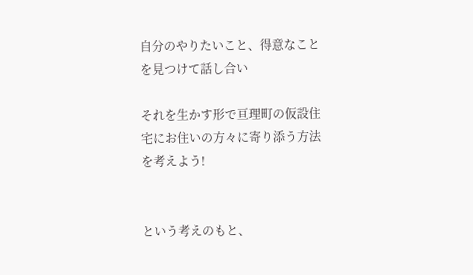自分のやりたいこと、得意なことを見つけて話し合い

それを生かす形で亘理町の仮設住宅にお住いの方々に寄り添う方法を考えよう!


という考えのもと、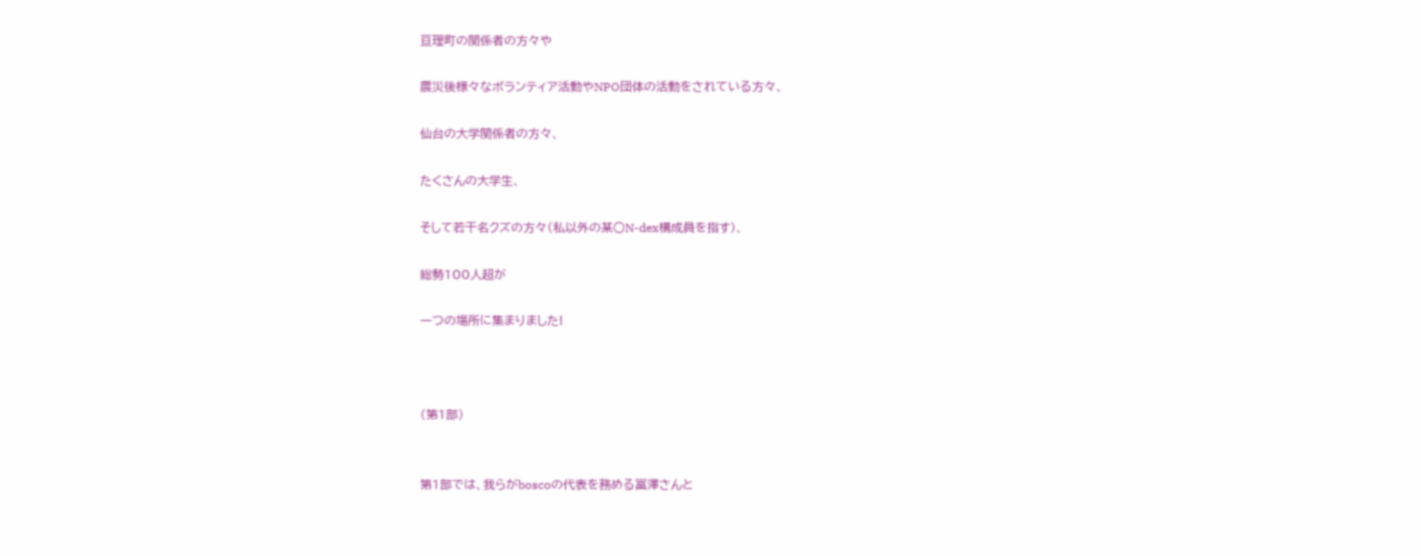亘理町の関係者の方々や

震災後様々なボランティア活動やNPO団体の活動をされている方々、

仙台の大学関係者の方々、

たくさんの大学生、

そして若干名クズの方々(私以外の某○N-dex構成員を指す)、

総勢100人超が

一つの場所に集まりました!



(第1部)


第1部では、我らがboscoの代表を務める冨澤さんと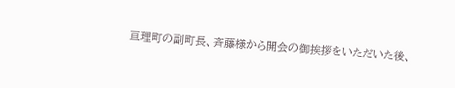亘理町の副町長、斉藤様から開会の御挨拶をいただいた後、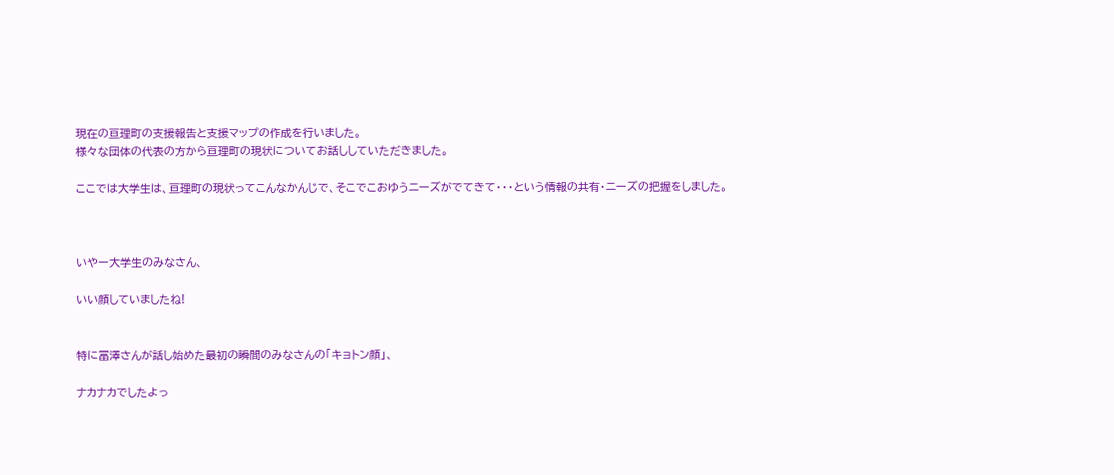現在の亘理町の支援報告と支援マップの作成を行いました。
様々な団体の代表の方から亘理町の現状についてお話ししていただきました。

ここでは大学生は、亘理町の現状ってこんなかんじで、そこでこおゆうニーズがでてきて・・・という情報の共有・ニーズの把握をしました。



いやー大学生のみなさん、

いい顔していましたね!


特に冨澤さんが話し始めた最初の瞬間のみなさんの「キョトン顔」、

ナカナカでしたよっ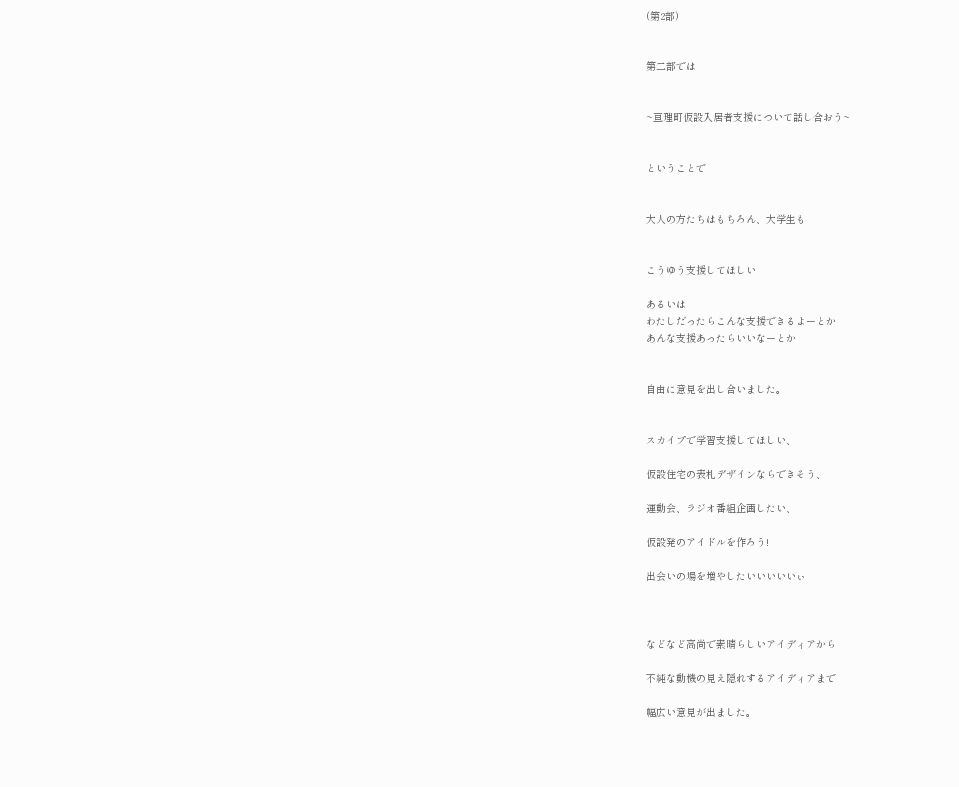(第2部)


第二部では


~亘理町仮設入居者支援について話し合おう~


ということで


大人の方たちはもちろん、大学生も


こうゆう支援してほしい

あるいは
わたしだったらこんな支援できるよーとか
あんな支援あったらいいなーとか


自由に意見を出し合いました。


スカイプで学習支援してほしい、

仮設住宅の表札デザインならできそう、

運動会、ラジオ番組企画したい、

仮設発のアイドルを作ろう!

出会いの場を増やしたいいいいいぃ



などなど高尚で素晴らしいアイディアから

不純な動機の見え隠れするアイディアまで

幅広い意見が出ました。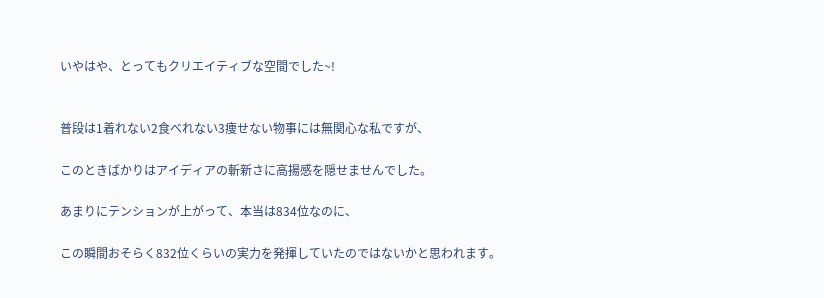いやはや、とってもクリエイティブな空間でした~!


普段は1着れない2食べれない3痩せない物事には無関心な私ですが、

このときばかりはアイディアの斬新さに高揚感を隠せませんでした。

あまりにテンションが上がって、本当は834位なのに、

この瞬間おそらく832位くらいの実力を発揮していたのではないかと思われます。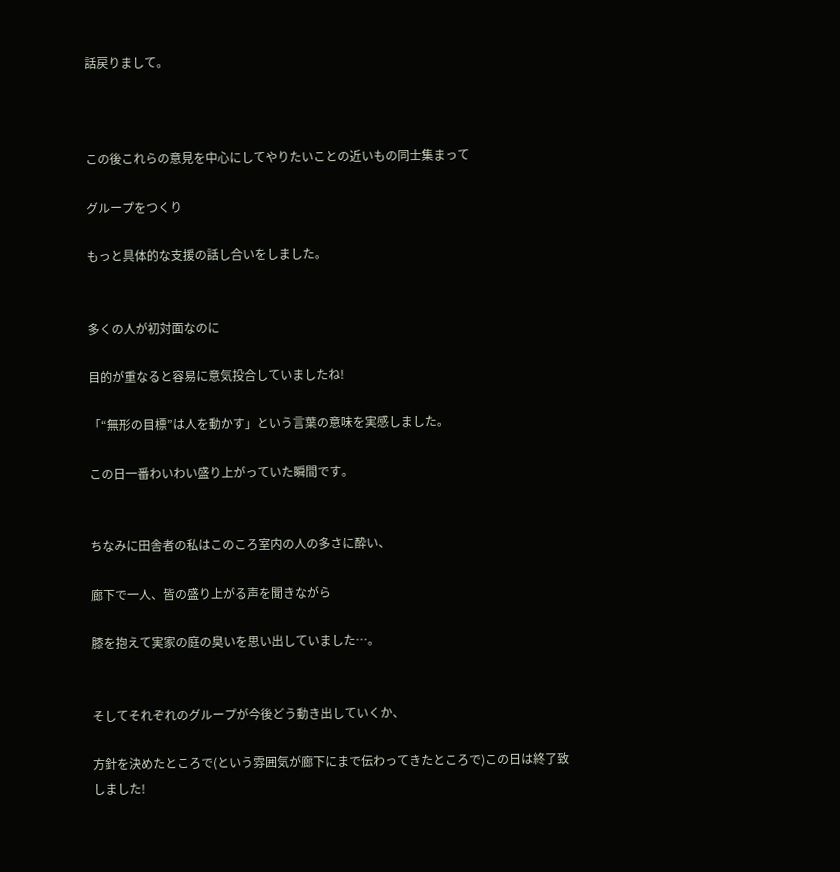話戻りまして。



この後これらの意見を中心にしてやりたいことの近いもの同士集まって

グループをつくり

もっと具体的な支援の話し合いをしました。


多くの人が初対面なのに

目的が重なると容易に意気投合していましたね!

「“無形の目標”は人を動かす」という言葉の意味を実感しました。

この日一番わいわい盛り上がっていた瞬間です。


ちなみに田舎者の私はこのころ室内の人の多さに酔い、

廊下で一人、皆の盛り上がる声を聞きながら

膝を抱えて実家の庭の臭いを思い出していました…。


そしてそれぞれのグループが今後どう動き出していくか、

方針を決めたところで(という雰囲気が廊下にまで伝わってきたところで)この日は終了致しました!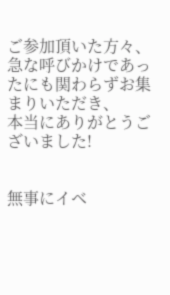ご参加頂いた方々、
急な呼びかけであったにも関わらずお集まりいただき、
本当にありがとうございました!


無事にイベ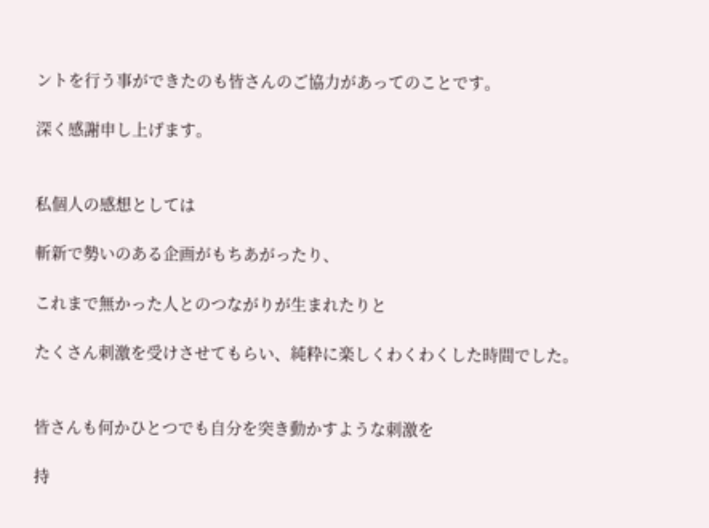ントを行う事ができたのも皆さんのご協力があってのことです。

深く感謝申し上げます。


私個人の感想としては

斬新で勢いのある企画がもちあがったり、

これまで無かった人とのつながりが生まれたりと

たくさん刺激を受けさせてもらい、純粋に楽しくわくわくした時間でした。


皆さんも何かひとつでも自分を突き動かすような刺激を

持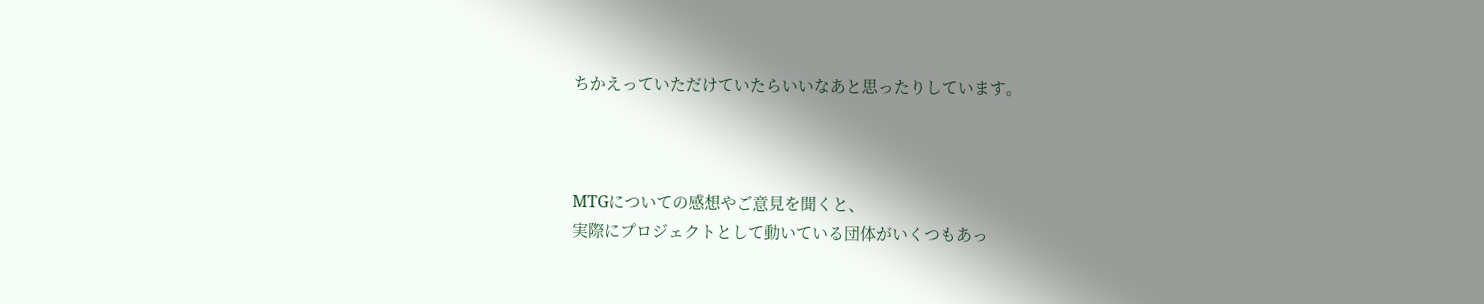ちかえっていただけていたらいいなあと思ったりしています。



MTGについての感想やご意見を聞くと、
実際にプロジェクトとして動いている団体がいくつもあっ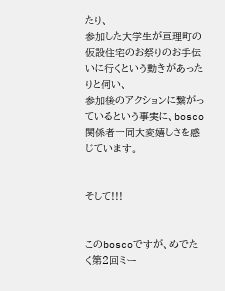たり、
参加した大学生が亘理町の仮設住宅のお祭りのお手伝いに行くという動きがあったりと伺い、
参加後のアクションに繋がっているという事実に、bosco関係者一同大変嬉しさを感じています。


そして!!!


このboscoですが、めでたく第2回ミー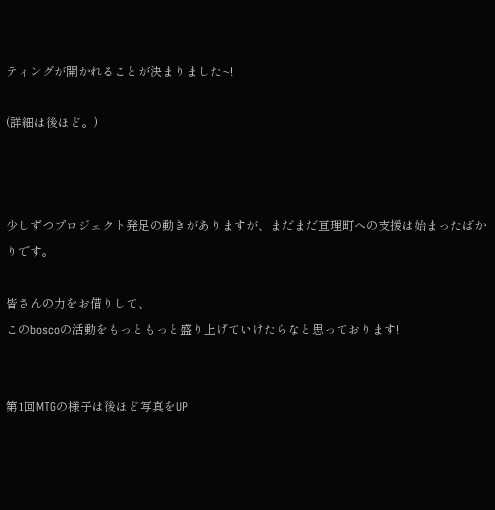ティングが開かれることが決まりました~!

(詳細は後ほど。)



少しずつプロジェクト発足の動きがありますが、まだまだ亘理町への支援は始まったばかりです。

皆さんの力をお借りして、
このboscoの活動をもっともっと盛り上げていけたらなと思っております!


第1回MTGの様子は後ほど写真をUP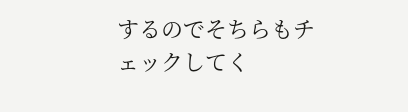するのでそちらもチェックしてく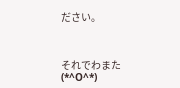ださい。



それでわまた(*^O^*)